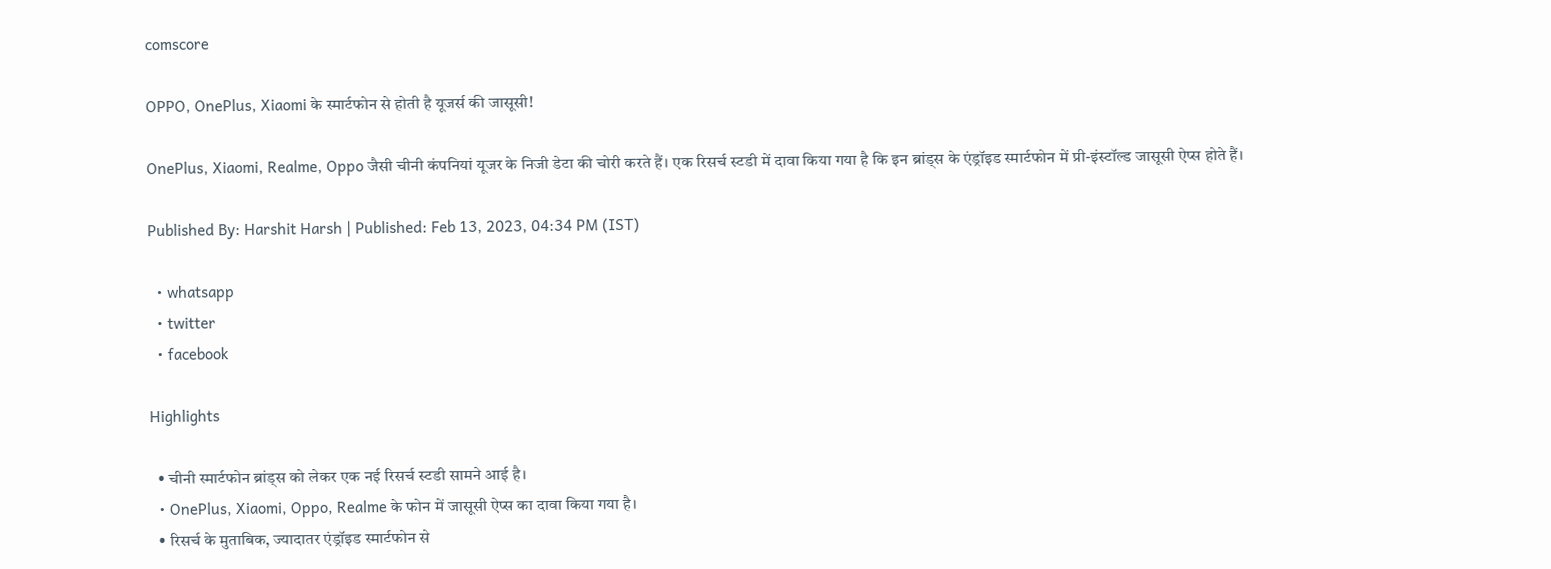comscore

OPPO, OnePlus, Xiaomi के स्मार्टफोन से होती है यूजर्स की जासूसी!

OnePlus, Xiaomi, Realme, Oppo जैसी चीनी कंपनियां यूजर के निजी डेटा की चोरी करते हैं। एक रिसर्च स्टडी में दावा किया गया है कि इन ब्रांड्स के एंड्रॉइड स्मार्टफोन में प्री-इंस्टॉल्ड जासूसी ऐप्स होते हैं।

Published By: Harshit Harsh | Published: Feb 13, 2023, 04:34 PM (IST)

  • whatsapp
  • twitter
  • facebook

Highlights

  • चीनी स्मार्टफोन ब्रांड्स को लेकर एक नई रिसर्च स्टडी सामने आई है।
  • OnePlus, Xiaomi, Oppo, Realme के फोन में जासूसी ऐप्स का दावा किया गया है।
  • रिसर्च के मुताबिक, ज्यादातर एंड्रॉइड स्मार्टफोन से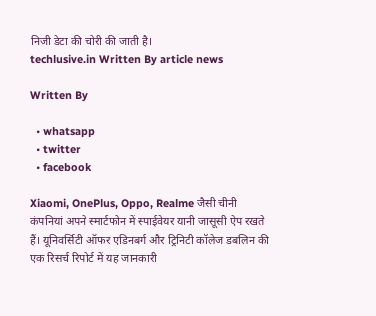निजी डेटा की चोरी की जाती है।
techlusive.in Written By article news

Written By

  • whatsapp
  • twitter
  • facebook

Xiaomi, OnePlus, Oppo, Realme जैसी चीनी कंपनियां अपने स्मार्टफोन में स्पाईवेयर यानी जासूसी ऐप रखते हैं। यूनिवर्सिटी ऑफर एडिनबर्ग और ट्रिनिटी कॉलेज डबलिन की एक रिसर्च रिपोर्ट में यह जानकारी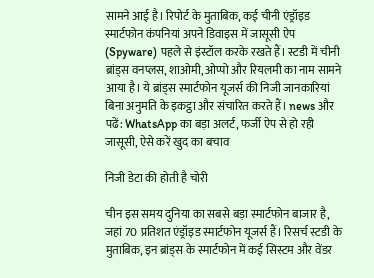सामने आई है। रिपोर्ट के मुताबिक, कई चीनी एंड्रॉइड स्मार्टफोन कंपनियां अपने डिवाइस में जासूसी ऐप (Spyware) पहले से इंस्टॉल करके रखते हैं। स्टडी में चीनी ब्रांड्स वनप्लस, शाओमी, ओप्पो और रियलमी का नाम सामने आया है। ये ब्रांड्स स्मार्टफोन यूजर्स की निजी जानकारियां बिना अनुमति के इकट्ठा और संचारित करते हैं। news और पढें: WhatsApp का बड़ा अलर्ट, फर्जी ऐप से हो रही जासूसी, ऐसे करें खुद का बचाव

निजी डेटा की होती है चोरी

चीन इस समय दुनिया का सबसे बड़ा स्मार्टफोन बाजार है, जहां 70 प्रतिशत एंड्रॉइड स्मार्टफोन यूजर्स हैं। रिसर्च स्टडी के मुताबिक, इन ब्रांड्स के स्मार्टफोन में कई सिस्टम और वेंडर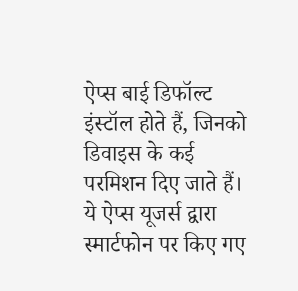ऐप्स बाई डिफॉल्ट इंस्टॉल होते हैं, जिनको डिवाइस के कई परमिशन दिए जाते हैं। ये ऐप्स यूजर्स द्वारा स्मार्टफोन पर किए गए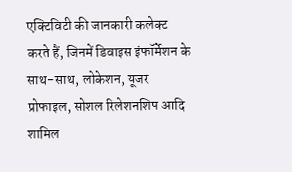एक्टिविटी की जानकारी कलेक्ट करते हैं, जिनमें डिवाइस इंफॉर्मेशन के साथ-साथ, लोकेशन, यूजर प्रोफाइल, सोशल रिलेशनशिप आदि शामिल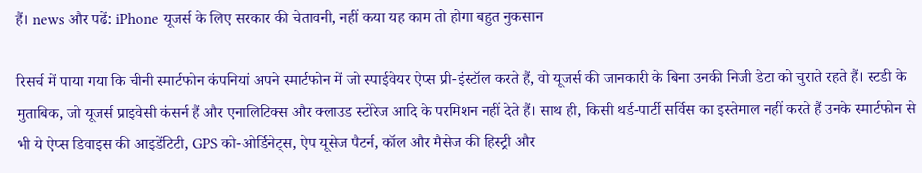हैं। news और पढें: iPhone यूजर्स के लिए सरकार की चेतावनी, नहीं कया यह काम तो होगा बहुत नुकसान

रिसर्च में पाया गया कि चीनी स्मार्टफोन कंपनियां अपने स्मार्टफोन में जो स्पाईवेयर ऐप्स प्री-इंस्टॉल करते हैं, वो यूजर्स की जानकारी के बिना उनकी निजी डेटा को चुराते रहते हैं। स्टडी के मुताबिक, जो यूजर्स प्राइवेसी कंसर्न हैं और एनालिटिक्स और क्लाउड स्टोरेज आदि के परमिशन नहीं देते हैं। साथ ही, किसी थर्ड-पार्टी सर्विस का इस्तेमाल नहीं करते हैं उनके स्मार्टफोन से भी ये ऐप्स डिवाइस की आइडेंटिटी, GPS को-ओर्डिनेट्स, ऐप यूसेज पैटर्न, कॉल और मैसेज की हिस्ट्री और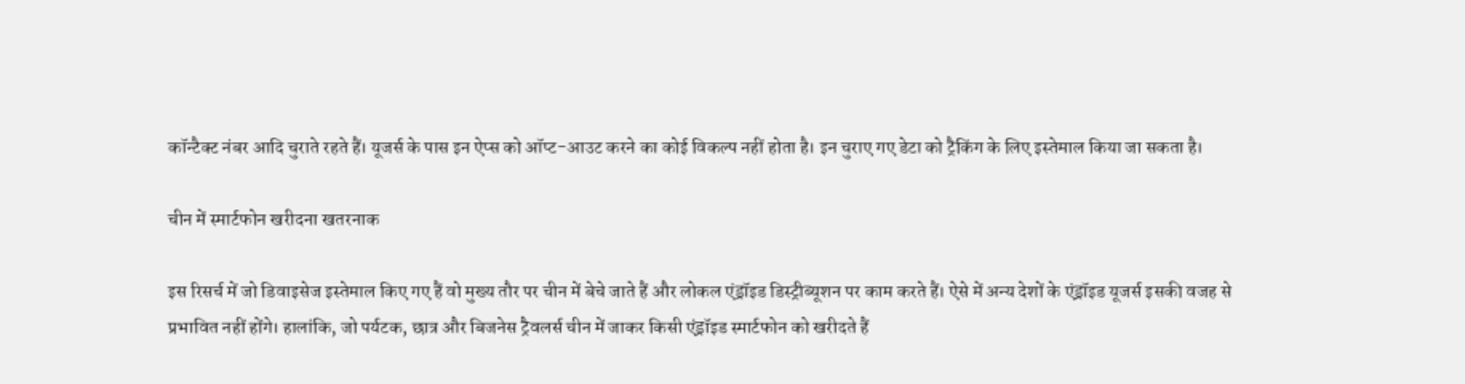कॉन्टैक्ट नंबर आदि चुराते रहते हैं। यूजर्स के पास इन ऐप्स को ऑप्ट-आउट करने का कोई विकल्प नहीं होता है। इन चुराए गए डेटा को ट्रैकिंग के लिए इस्तेमाल किया जा सकता है।

चीन में स्मार्टफोन खरीदना खतरनाक

इस रिसर्च में जो डिवाइसेज इस्तेमाल किए गए हैं वो मुख्य तौर पर चीन में बेचे जाते हैं और लोकल एंड्रॉइड डिस्ट्रीब्यूशन पर काम करते हैं। ऐसे में अन्य देशों के एंड्रॉइड यूजर्स इसकी वजह से प्रभावित नहीं होंगे। हालांकि, जो पर्यटक, छात्र और बिजनेस ट्रैवलर्स चीन में जाकर किसी एंड्रॉइड स्मार्टफोन को खरीदते हैं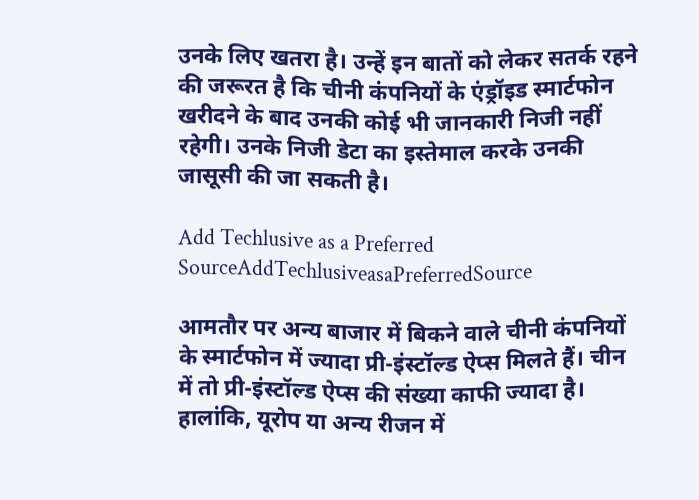उनके लिए खतरा है। उन्हें इन बातों को लेकर सतर्क रहने की जरूरत है कि चीनी कंपनियों के एंड्रॉइड स्मार्टफोन खरीदने के बाद उनकी कोई भी जानकारी निजी नहीं रहेगी। उनके निजी डेटा का इस्तेमाल करके उनकी जासूसी की जा सकती है।

Add Techlusive as a Preferred SourceAddTechlusiveasaPreferredSource

आमतौर पर अन्य बाजार में बिकने वाले चीनी कंपनियों के स्मार्टफोन में ज्यादा प्री-इंस्टॉल्ड ऐप्स मिलते हैं। चीन में तो प्री-इंस्टॉल्ड ऐप्स की संख्या काफी ज्यादा है। हालांकि, यूरोप या अन्य रीजन में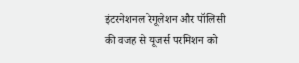इंटरनेशनल रेगूलेशन और पॉलिसी की वजह से यूजर्स परमिशन को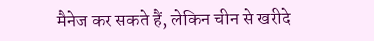मैनेज कर सकते हैं, लेकिन चीन से खरीदे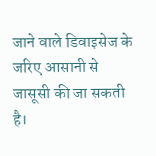जाने वाले डिवाइसेज के जरिए आसानी से जासूसी की जा सकती है।